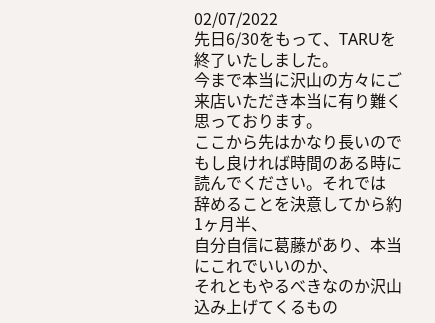02/07/2022
先日6/30をもって、TARUを終了いたしました。
今まで本当に沢山の方々にご来店いただき本当に有り難く思っております。
ここから先はかなり長いのでもし良ければ時間のある時に読んでください。それでは
辞めることを決意してから約1ヶ月半、
自分自信に葛藤があり、本当にこれでいいのか、
それともやるべきなのか沢山込み上げてくるもの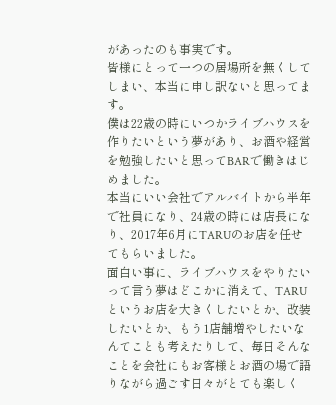があったのも事実です。
皆様にとって一つの居場所を無くしてしまい、本当に申し訳ないと思ってます。
僕は22歳の時にいつかライブハウスを作りたいという夢があり、お酒や経営を勉強したいと思ってBARで働きはじめました。
本当にいい会社でアルバイトから半年で社員になり、24歳の時には店長になり、2017年6月にTARUのお店を任せてもらいました。
面白い事に、ライブハウスをやりたいって言う夢はどこかに消えて、TARUというお店を大きくしたいとか、改装したいとか、もう1店舗増やしたいなんてことも考えたりして、毎日そんなことを会社にもお客様とお酒の場で語りながら過ごす日々がとても楽しく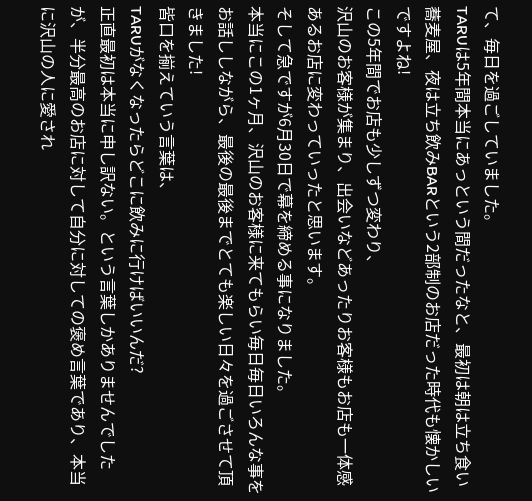て、毎日を過ごしていました。
TARUは5年間本当にあっという間だったなと、最初は朝は立ち食い蕎麦屋、夜は立ち飲みBARという2部制のお店だった時代も懐かしいですよね!
この5年間でお店も少しずつ変わり、
沢山のお客様が集まり、出会いなどあったりお客様もお店も一体感あるお店に変わっていったと思います。
そして急ですが6月30日で幕を締める事になりました。
本当にこの1ヶ月、沢山のお客様に来てもらい毎日毎日いろんな事をお話ししながら、最後の最後までとても楽しい日々を過ごさせて頂きました!
皆口を揃えていう言葉は、
TARUがなくなったらどこに飲みに行けばいいんだ?
正直最初は本当に申し訳ない。という言葉しかありませんでしたが、半分最高のお店に対して自分に対しての褒め言葉であり、本当に沢山の人に愛され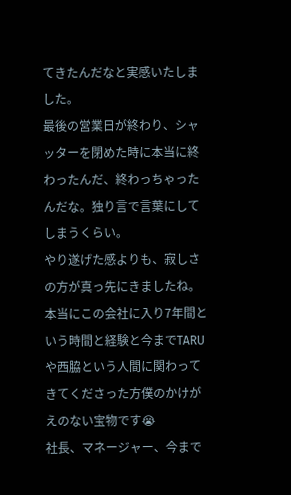てきたんだなと実感いたしました。
最後の営業日が終わり、シャッターを閉めた時に本当に終わったんだ、終わっちゃったんだな。独り言で言葉にしてしまうくらい。
やり遂げた感よりも、寂しさの方が真っ先にきましたね。
本当にこの会社に入り7年間という時間と経験と今までTARUや西脇という人間に関わってきてくださった方僕のかけがえのない宝物です😭
社長、マネージャー、今まで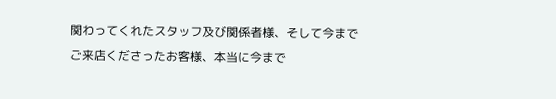関わってくれたスタッフ及び関係者様、そして今までご来店くださったお客様、本当に今まで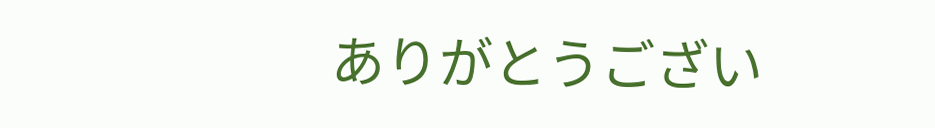ありがとうござい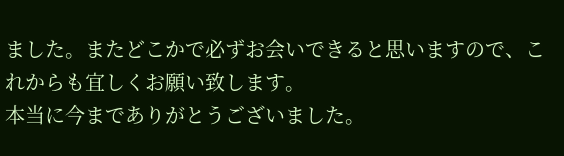ました。またどこかで必ずお会いできると思いますので、これからも宜しくお願い致します。
本当に今までありがとうございました。